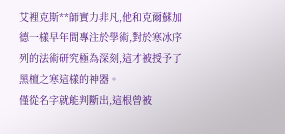艾裡克斯**師實力非凡,他和克爾蘇加德一樣早年間專注於學術,對於寒冰序列的法術研究極為深刻,這才被授予了黑檀之寒這樣的神器。
僅從名字就能判斷出,這根曾被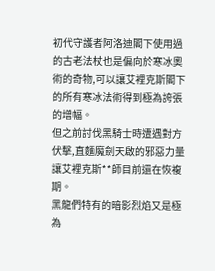初代守護者阿洛迪閣下使用過的古老法杖也是偏向於寒冰奧術的奇物,可以讓艾裡克斯閣下的所有寒冰法術得到極為誇張的增幅。
但之前討伐黑騎士時遭遇對方伏擊,直麵魔劍天啟的邪惡力量讓艾裡克斯**師目前還在恢複期。
黑龍們特有的暗影烈焰又是極為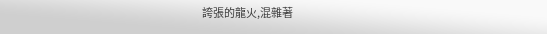誇張的龍火,混雜著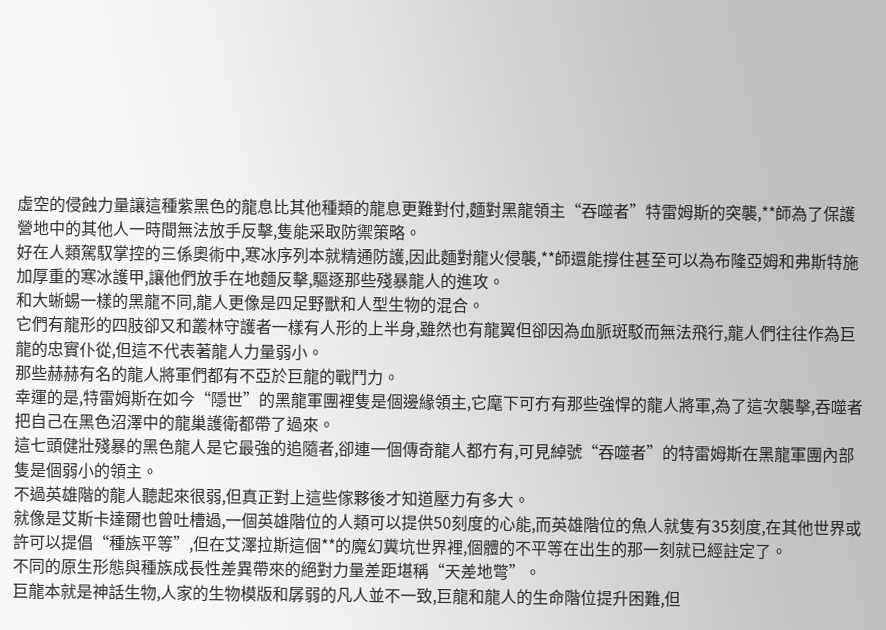虛空的侵蝕力量讓這種紫黑色的龍息比其他種類的龍息更難對付,麵對黑龍領主“吞噬者”特雷姆斯的突襲,**師為了保護營地中的其他人一時間無法放手反擊,隻能采取防禦策略。
好在人類駕馭掌控的三係奧術中,寒冰序列本就精通防護,因此麵對龍火侵襲,**師還能撐住甚至可以為布隆亞姆和弗斯特施加厚重的寒冰護甲,讓他們放手在地麵反擊,驅逐那些殘暴龍人的進攻。
和大蜥蜴一樣的黑龍不同,龍人更像是四足野獸和人型生物的混合。
它們有龍形的四肢卻又和叢林守護者一樣有人形的上半身,雖然也有龍翼但卻因為血脈斑駁而無法飛行,龍人們往往作為巨龍的忠實仆從,但這不代表著龍人力量弱小。
那些赫赫有名的龍人將軍們都有不亞於巨龍的戰鬥力。
幸運的是,特雷姆斯在如今“隱世”的黑龍軍團裡隻是個邊緣領主,它麾下可冇有那些強悍的龍人將軍,為了這次襲擊,吞噬者把自己在黑色沼澤中的龍巢護衛都帶了過來。
這七頭健壯殘暴的黑色龍人是它最強的追隨者,卻連一個傳奇龍人都冇有,可見綽號“吞噬者”的特雷姆斯在黑龍軍團內部隻是個弱小的領主。
不過英雄階的龍人聽起來很弱,但真正對上這些傢夥後才知道壓力有多大。
就像是艾斯卡達爾也曾吐槽過,一個英雄階位的人類可以提供50刻度的心能,而英雄階位的魚人就隻有35刻度,在其他世界或許可以提倡“種族平等”,但在艾澤拉斯這個**的魔幻糞坑世界裡,個體的不平等在出生的那一刻就已經註定了。
不同的原生形態與種族成長性差異帶來的絕對力量差距堪稱“天差地彆”。
巨龍本就是神話生物,人家的生物模版和孱弱的凡人並不一致,巨龍和龍人的生命階位提升困難,但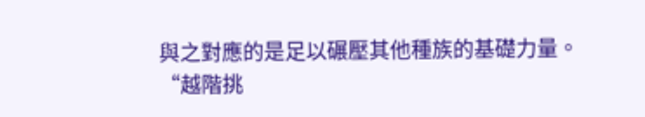與之對應的是足以碾壓其他種族的基礎力量。
“越階挑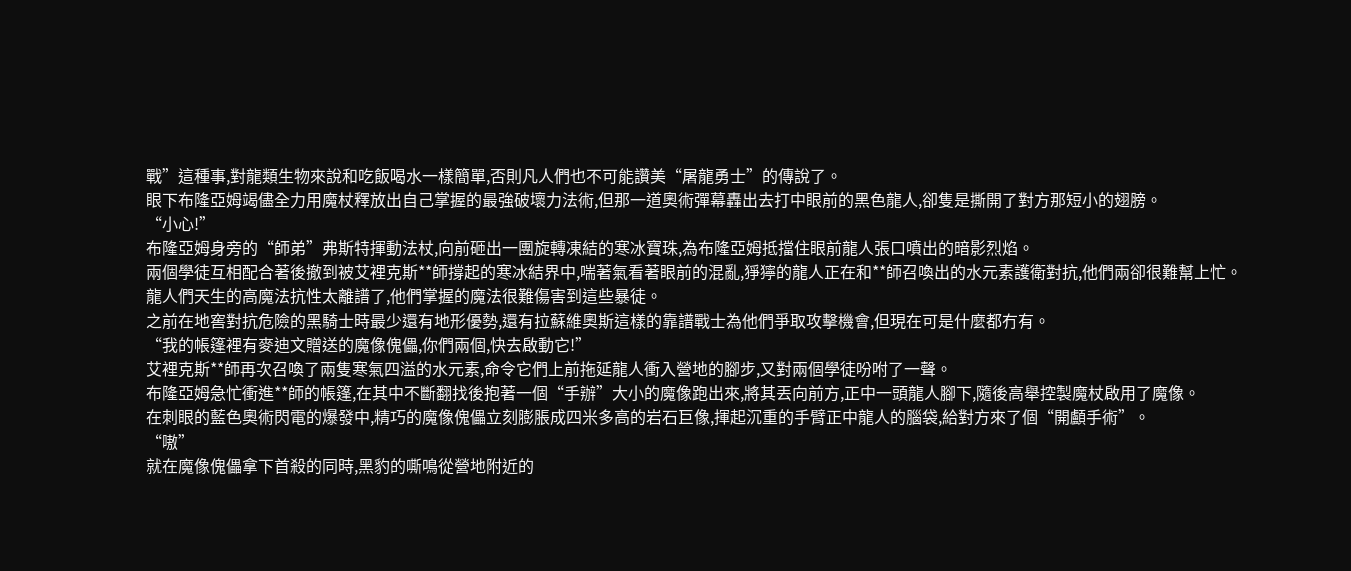戰”這種事,對龍類生物來說和吃飯喝水一樣簡單,否則凡人們也不可能讚美“屠龍勇士”的傳說了。
眼下布隆亞姆竭儘全力用魔杖釋放出自己掌握的最強破壞力法術,但那一道奧術彈幕轟出去打中眼前的黑色龍人,卻隻是撕開了對方那短小的翅膀。
“小心!”
布隆亞姆身旁的“師弟”弗斯特揮動法杖,向前砸出一團旋轉凍結的寒冰寶珠,為布隆亞姆抵擋住眼前龍人張口噴出的暗影烈焰。
兩個學徒互相配合著後撤到被艾裡克斯**師撐起的寒冰結界中,喘著氣看著眼前的混亂,猙獰的龍人正在和**師召喚出的水元素護衛對抗,他們兩卻很難幫上忙。
龍人們天生的高魔法抗性太離譜了,他們掌握的魔法很難傷害到這些暴徒。
之前在地窖對抗危險的黑騎士時最少還有地形優勢,還有拉蘇維奧斯這樣的靠譜戰士為他們爭取攻擊機會,但現在可是什麼都冇有。
“我的帳篷裡有麥迪文贈送的魔像傀儡,你們兩個,快去啟動它!”
艾裡克斯**師再次召喚了兩隻寒氣四溢的水元素,命令它們上前拖延龍人衝入營地的腳步,又對兩個學徒吩咐了一聲。
布隆亞姆急忙衝進**師的帳篷,在其中不斷翻找後抱著一個“手辦”大小的魔像跑出來,將其丟向前方,正中一頭龍人腳下,隨後高舉控製魔杖啟用了魔像。
在刺眼的藍色奧術閃電的爆發中,精巧的魔像傀儡立刻膨脹成四米多高的岩石巨像,揮起沉重的手臂正中龍人的腦袋,給對方來了個“開顱手術”。
“嗷”
就在魔像傀儡拿下首殺的同時,黑豹的嘶鳴從營地附近的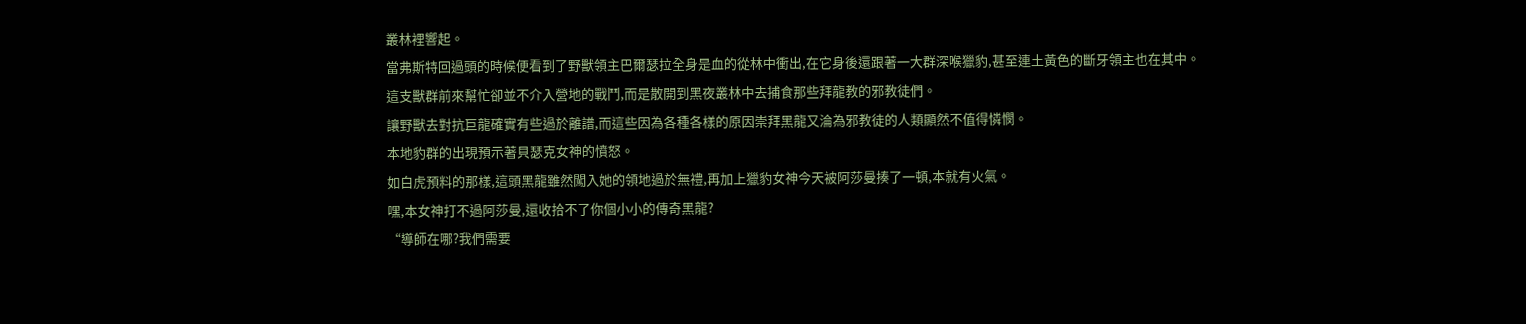叢林裡響起。
當弗斯特回過頭的時候便看到了野獸領主巴爾瑟拉全身是血的從林中衝出,在它身後還跟著一大群深喉獵豹,甚至連土黃色的斷牙領主也在其中。
這支獸群前來幫忙卻並不介入營地的戰鬥,而是散開到黑夜叢林中去捕食那些拜龍教的邪教徒們。
讓野獸去對抗巨龍確實有些過於離譜,而這些因為各種各樣的原因崇拜黑龍又淪為邪教徒的人類顯然不值得憐憫。
本地豹群的出現預示著貝瑟克女神的憤怒。
如白虎預料的那樣,這頭黑龍雖然闖入她的領地過於無禮,再加上獵豹女神今天被阿莎曼揍了一頓,本就有火氣。
嘿,本女神打不過阿莎曼,還收拾不了你個小小的傳奇黑龍?
“導師在哪?我們需要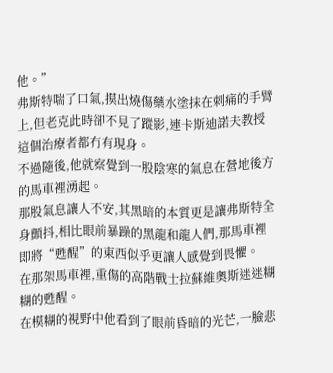他。”
弗斯特喘了口氣,摸出燒傷藥水塗抹在刺痛的手臂上,但老克此時卻不見了蹤影,連卡斯迪諾夫教授這個治療者都冇有現身。
不過隨後,他就察覺到一股陰寒的氣息在營地後方的馬車裡湧起。
那股氣息讓人不安,其黑暗的本質更是讓弗斯特全身顫抖,相比眼前暴躁的黑龍和龍人們,那馬車裡即將“甦醒”的東西似乎更讓人感覺到畏懼。
在那架馬車裡,重傷的高階戰士拉蘇維奧斯迷迷糊糊的甦醒。
在模糊的視野中他看到了眼前昏暗的光芒,一臉悲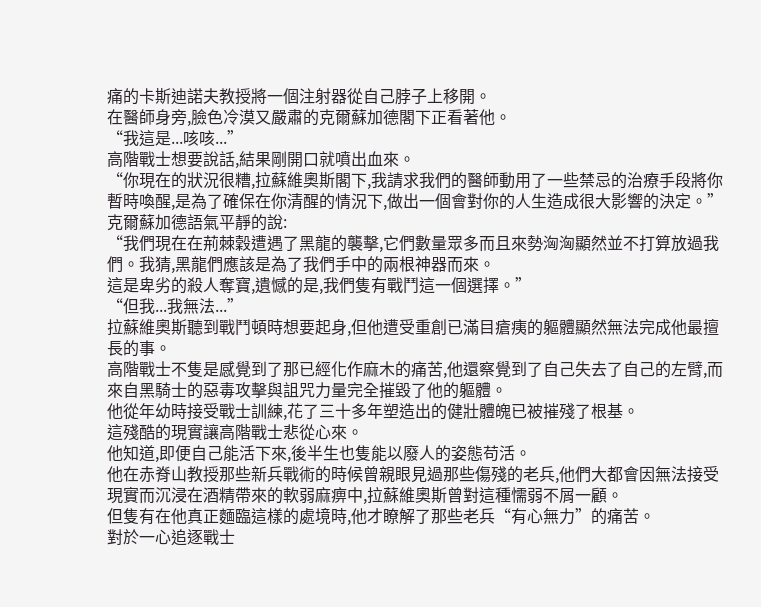痛的卡斯迪諾夫教授將一個注射器從自己脖子上移開。
在醫師身旁,臉色冷漠又嚴肅的克爾蘇加德閣下正看著他。
“我這是...咳咳...”
高階戰士想要說話,結果剛開口就噴出血來。
“你現在的狀況很糟,拉蘇維奧斯閣下,我請求我們的醫師動用了一些禁忌的治療手段將你暫時喚醒,是為了確保在你清醒的情況下,做出一個會對你的人生造成很大影響的決定。”
克爾蘇加德語氣平靜的說:
“我們現在在荊棘穀遭遇了黑龍的襲擊,它們數量眾多而且來勢洶洶顯然並不打算放過我們。我猜,黑龍們應該是為了我們手中的兩根神器而來。
這是卑劣的殺人奪寶,遺憾的是,我們隻有戰鬥這一個選擇。”
“但我...我無法...”
拉蘇維奧斯聽到戰鬥頓時想要起身,但他遭受重創已滿目瘡痍的軀體顯然無法完成他最擅長的事。
高階戰士不隻是感覺到了那已經化作麻木的痛苦,他還察覺到了自己失去了自己的左臂,而來自黑騎士的惡毒攻擊與詛咒力量完全摧毀了他的軀體。
他從年幼時接受戰士訓練,花了三十多年塑造出的健壯體魄已被摧殘了根基。
這殘酷的現實讓高階戰士悲從心來。
他知道,即便自己能活下來,後半生也隻能以廢人的姿態苟活。
他在赤脊山教授那些新兵戰術的時候曾親眼見過那些傷殘的老兵,他們大都會因無法接受現實而沉浸在酒精帶來的軟弱麻痹中,拉蘇維奧斯曾對這種懦弱不屑一顧。
但隻有在他真正麵臨這樣的處境時,他才瞭解了那些老兵“有心無力”的痛苦。
對於一心追逐戰士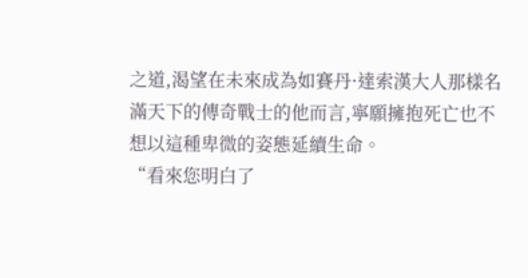之道,渴望在未來成為如賽丹·達索漢大人那樣名滿天下的傳奇戰士的他而言,寧願擁抱死亡也不想以這種卑微的姿態延續生命。
“看來您明白了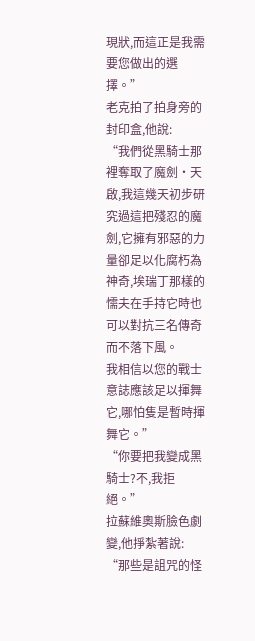現狀,而這正是我需要您做出的選擇。”
老克拍了拍身旁的封印盒,他說:
“我們從黑騎士那裡奪取了魔劍·天啟,我這幾天初步研究過這把殘忍的魔劍,它擁有邪惡的力量卻足以化腐朽為神奇,埃瑞丁那樣的懦夫在手持它時也可以對抗三名傳奇而不落下風。
我相信以您的戰士意誌應該足以揮舞它,哪怕隻是暫時揮舞它。”
“你要把我變成黑騎士?不,我拒絕。”
拉蘇維奧斯臉色劇變,他掙紮著說:
“那些是詛咒的怪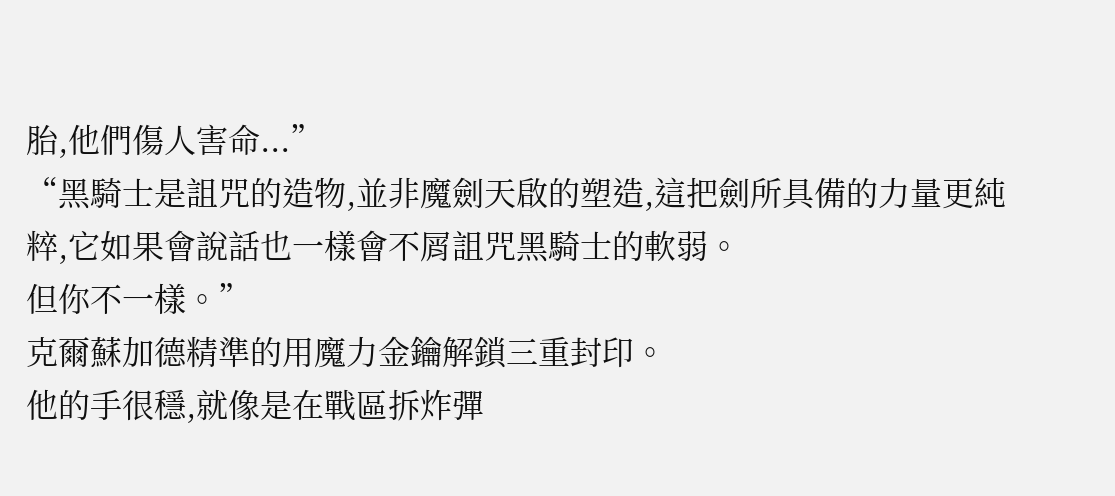胎,他們傷人害命...”
“黑騎士是詛咒的造物,並非魔劍天啟的塑造,這把劍所具備的力量更純粹,它如果會說話也一樣會不屑詛咒黑騎士的軟弱。
但你不一樣。”
克爾蘇加德精準的用魔力金鑰解鎖三重封印。
他的手很穩,就像是在戰區拆炸彈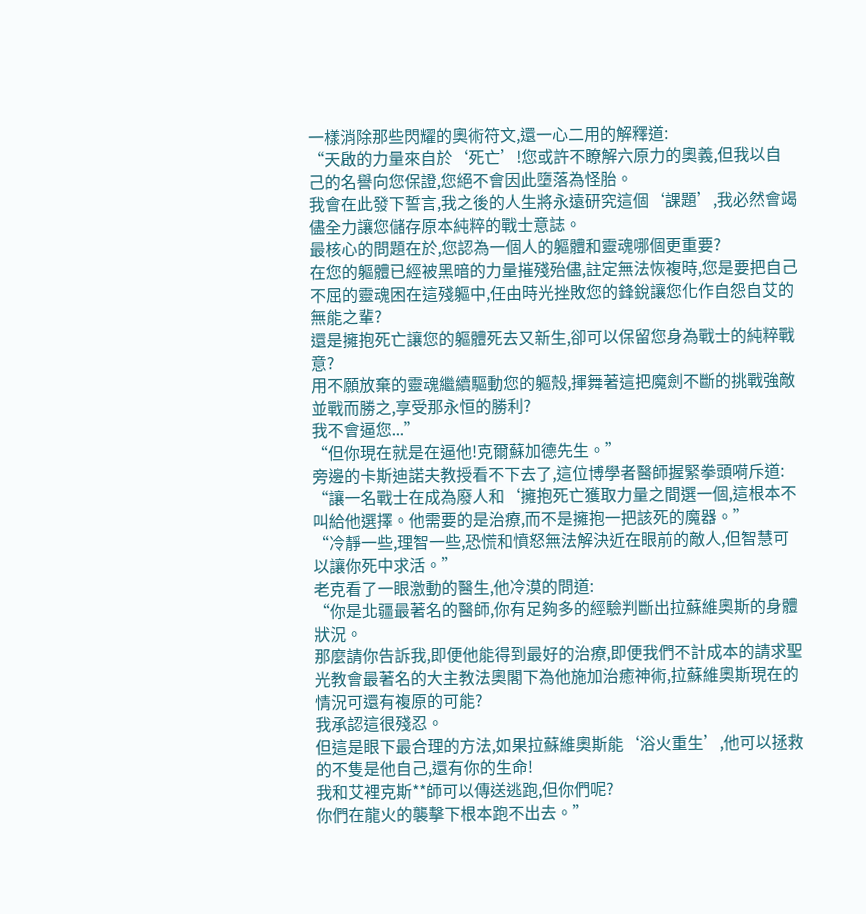一樣消除那些閃耀的奧術符文,還一心二用的解釋道:
“天啟的力量來自於‘死亡’!您或許不瞭解六原力的奧義,但我以自己的名譽向您保證,您絕不會因此墮落為怪胎。
我會在此發下誓言,我之後的人生將永遠研究這個‘課題’,我必然會竭儘全力讓您儲存原本純粹的戰士意誌。
最核心的問題在於,您認為一個人的軀體和靈魂哪個更重要?
在您的軀體已經被黑暗的力量摧殘殆儘,註定無法恢複時,您是要把自己不屈的靈魂困在這殘軀中,任由時光挫敗您的鋒銳讓您化作自怨自艾的無能之輩?
還是擁抱死亡讓您的軀體死去又新生,卻可以保留您身為戰士的純粹戰意?
用不願放棄的靈魂繼續驅動您的軀殼,揮舞著這把魔劍不斷的挑戰強敵並戰而勝之,享受那永恒的勝利?
我不會逼您...”
“但你現在就是在逼他!克爾蘇加德先生。”
旁邊的卡斯迪諾夫教授看不下去了,這位博學者醫師握緊拳頭嗬斥道:
“讓一名戰士在成為廢人和‘擁抱死亡獲取力量之間選一個,這根本不叫給他選擇。他需要的是治療,而不是擁抱一把該死的魔器。”
“冷靜一些,理智一些,恐慌和憤怒無法解決近在眼前的敵人,但智慧可以讓你死中求活。”
老克看了一眼激動的醫生,他冷漠的問道:
“你是北疆最著名的醫師,你有足夠多的經驗判斷出拉蘇維奧斯的身體狀況。
那麼請你告訴我,即便他能得到最好的治療,即便我們不計成本的請求聖光教會最著名的大主教法奧閣下為他施加治癒神術,拉蘇維奧斯現在的情況可還有複原的可能?
我承認這很殘忍。
但這是眼下最合理的方法,如果拉蘇維奧斯能‘浴火重生’,他可以拯救的不隻是他自己,還有你的生命!
我和艾裡克斯**師可以傳送逃跑,但你們呢?
你們在龍火的襲擊下根本跑不出去。”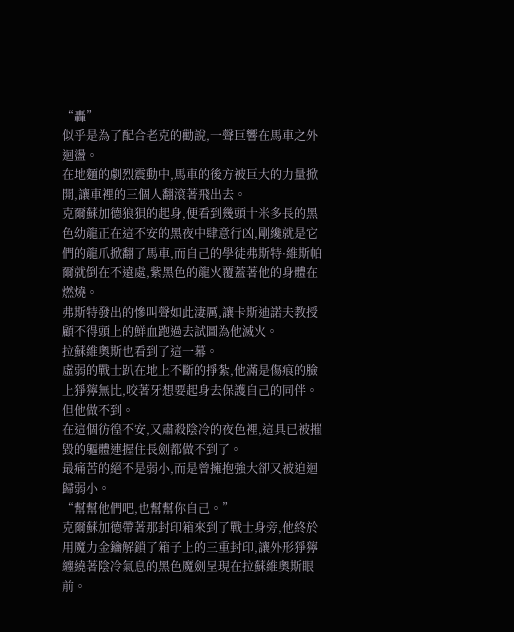“轟”
似乎是為了配合老克的勸說,一聲巨響在馬車之外迴盪。
在地麵的劇烈震動中,馬車的後方被巨大的力量掀開,讓車裡的三個人翻滾著飛出去。
克爾蘇加德狼狽的起身,便看到幾頭十米多長的黑色幼龍正在這不安的黑夜中肆意行凶,剛纔就是它們的龍爪掀翻了馬車,而自己的學徒弗斯特·維斯帕爾就倒在不遠處,紫黑色的龍火覆蓋著他的身體在燃燒。
弗斯特發出的慘叫聲如此淒厲,讓卡斯迪諾夫教授顧不得頭上的鮮血跑過去試圖為他滅火。
拉蘇維奧斯也看到了這一幕。
虛弱的戰士趴在地上不斷的掙紮,他滿是傷痕的臉上猙獰無比,咬著牙想要起身去保護自己的同伴。
但他做不到。
在這個彷徨不安,又肅殺陰冷的夜色裡,這具已被摧毀的軀體連握住長劍都做不到了。
最痛苦的絕不是弱小,而是曾擁抱強大卻又被迫迴歸弱小。
“幫幫他們吧,也幫幫你自己。”
克爾蘇加德帶著那封印箱來到了戰士身旁,他終於用魔力金鑰解鎖了箱子上的三重封印,讓外形猙獰纏繞著陰冷氣息的黑色魔劍呈現在拉蘇維奧斯眼前。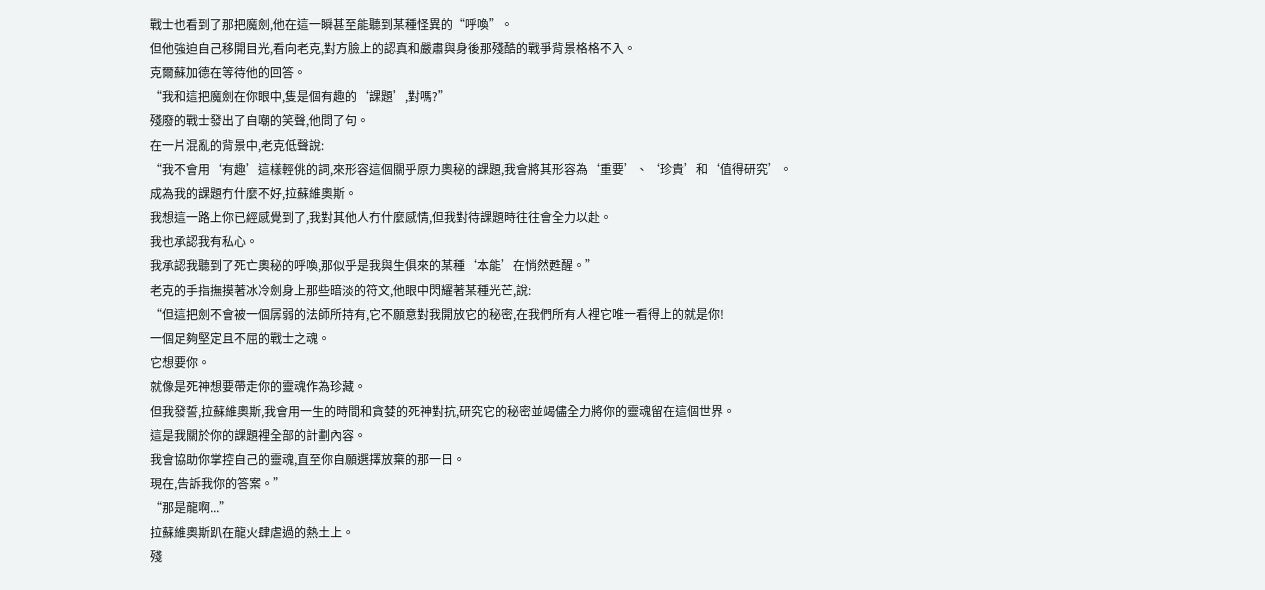戰士也看到了那把魔劍,他在這一瞬甚至能聽到某種怪異的“呼喚”。
但他強迫自己移開目光,看向老克,對方臉上的認真和嚴肅與身後那殘酷的戰爭背景格格不入。
克爾蘇加德在等待他的回答。
“我和這把魔劍在你眼中,隻是個有趣的‘課題’,對嗎?”
殘廢的戰士發出了自嘲的笑聲,他問了句。
在一片混亂的背景中,老克低聲說:
“我不會用‘有趣’這樣輕佻的詞,來形容這個關乎原力奧秘的課題,我會將其形容為‘重要’、‘珍貴’和‘值得研究’。
成為我的課題冇什麼不好,拉蘇維奧斯。
我想這一路上你已經感覺到了,我對其他人冇什麼感情,但我對待課題時往往會全力以赴。
我也承認我有私心。
我承認我聽到了死亡奧秘的呼喚,那似乎是我與生俱來的某種‘本能’在悄然甦醒。”
老克的手指撫摸著冰冷劍身上那些暗淡的符文,他眼中閃耀著某種光芒,說:
“但這把劍不會被一個孱弱的法師所持有,它不願意對我開放它的秘密,在我們所有人裡它唯一看得上的就是你!
一個足夠堅定且不屈的戰士之魂。
它想要你。
就像是死神想要帶走你的靈魂作為珍藏。
但我發誓,拉蘇維奧斯,我會用一生的時間和貪婪的死神對抗,研究它的秘密並竭儘全力將你的靈魂留在這個世界。
這是我關於你的課題裡全部的計劃內容。
我會協助你掌控自己的靈魂,直至你自願選擇放棄的那一日。
現在,告訴我你的答案。”
“那是龍啊...”
拉蘇維奧斯趴在龍火肆虐過的熱土上。
殘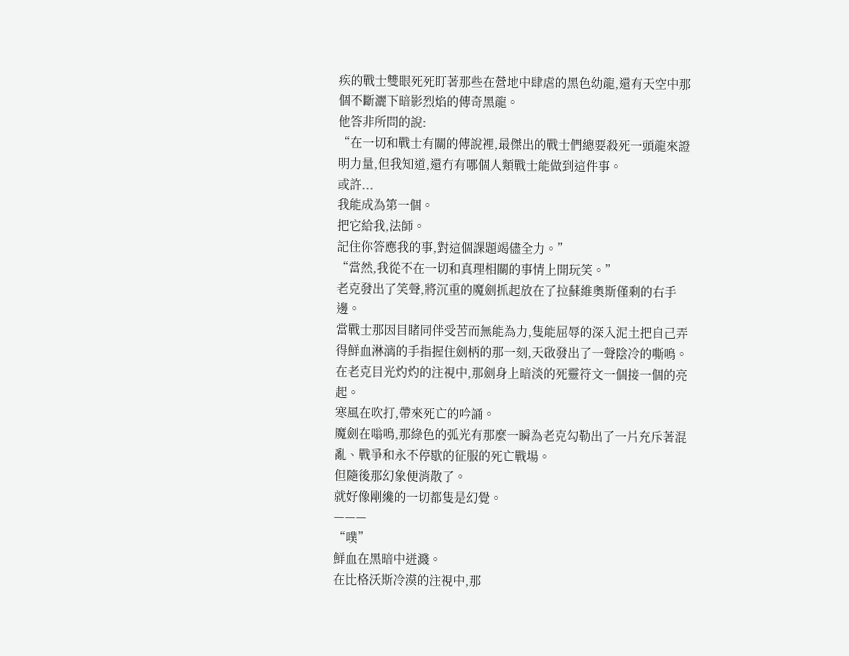疾的戰士雙眼死死盯著那些在營地中肆虐的黑色幼龍,還有天空中那個不斷灑下暗影烈焰的傳奇黑龍。
他答非所問的說:
“在一切和戰士有關的傳說裡,最傑出的戰士們總要殺死一頭龍來證明力量,但我知道,還冇有哪個人類戰士能做到這件事。
或許...
我能成為第一個。
把它給我,法師。
記住你答應我的事,對這個課題竭儘全力。”
“當然,我從不在一切和真理相關的事情上開玩笑。”
老克發出了笑聲,將沉重的魔劍抓起放在了拉蘇維奧斯僅剩的右手邊。
當戰士那因目睹同伴受苦而無能為力,隻能屈辱的深入泥土把自己弄得鮮血淋漓的手指握住劍柄的那一刻,天啟發出了一聲陰冷的嘶鳴。
在老克目光灼灼的注視中,那劍身上暗淡的死靈符文一個接一個的亮起。
寒風在吹打,帶來死亡的吟誦。
魔劍在嗡鳴,那綠色的弧光有那麼一瞬為老克勾勒出了一片充斥著混亂、戰爭和永不停歇的征服的死亡戰場。
但隨後那幻象便消散了。
就好像剛纔的一切都隻是幻覺。
———
“噗”
鮮血在黑暗中迸濺。
在比格沃斯冷漠的注視中,那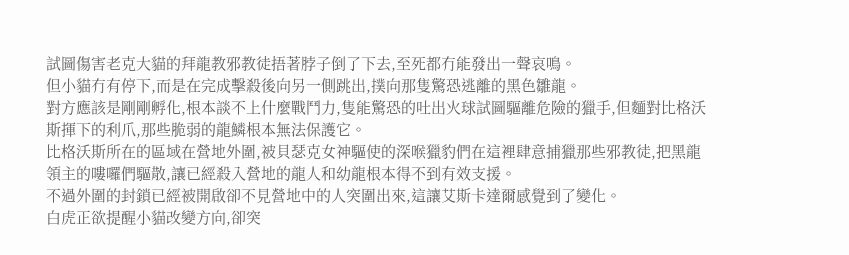試圖傷害老克大貓的拜龍教邪教徒捂著脖子倒了下去,至死都冇能發出一聲哀鳴。
但小貓冇有停下,而是在完成擊殺後向另一側跳出,撲向那隻驚恐逃離的黑色雛龍。
對方應該是剛剛孵化,根本談不上什麼戰鬥力,隻能驚恐的吐出火球試圖驅離危險的獵手,但麵對比格沃斯揮下的利爪,那些脆弱的龍鱗根本無法保護它。
比格沃斯所在的區域在營地外圍,被貝瑟克女神驅使的深喉獵豹們在這裡肆意捕獵那些邪教徒,把黑龍領主的嘍囉們驅散,讓已經殺入營地的龍人和幼龍根本得不到有效支援。
不過外圍的封鎖已經被開啟卻不見營地中的人突圍出來,這讓艾斯卡達爾感覺到了變化。
白虎正欲提醒小貓改變方向,卻突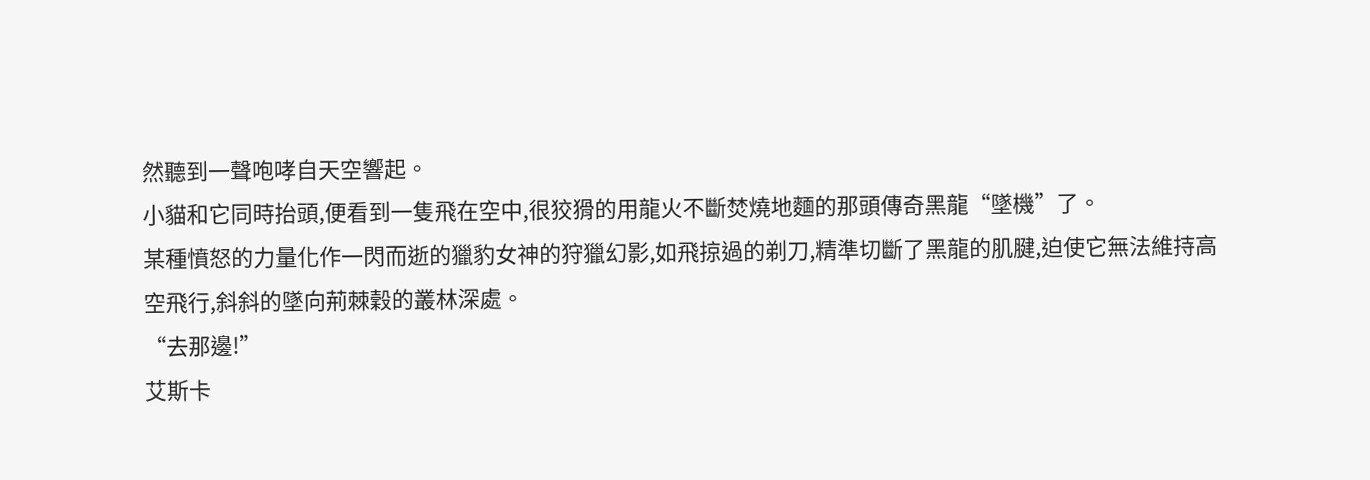然聽到一聲咆哮自天空響起。
小貓和它同時抬頭,便看到一隻飛在空中,很狡猾的用龍火不斷焚燒地麵的那頭傳奇黑龍“墜機”了。
某種憤怒的力量化作一閃而逝的獵豹女神的狩獵幻影,如飛掠過的剃刀,精準切斷了黑龍的肌腱,迫使它無法維持高空飛行,斜斜的墜向荊棘穀的叢林深處。
“去那邊!”
艾斯卡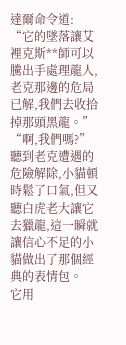達爾命令道:
“它的墜落讓艾裡克斯**師可以騰出手處理龍人,老克那邊的危局已解,我們去收拾掉那頭黑龍。”
“啊,我們嗎?”
聽到老克遭遇的危險解除,小貓頓時鬆了口氣,但又聽白虎老大讓它去獵龍,這一瞬就讓信心不足的小貓做出了那個經典的表情包。
它用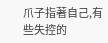爪子指著自己,有些失控的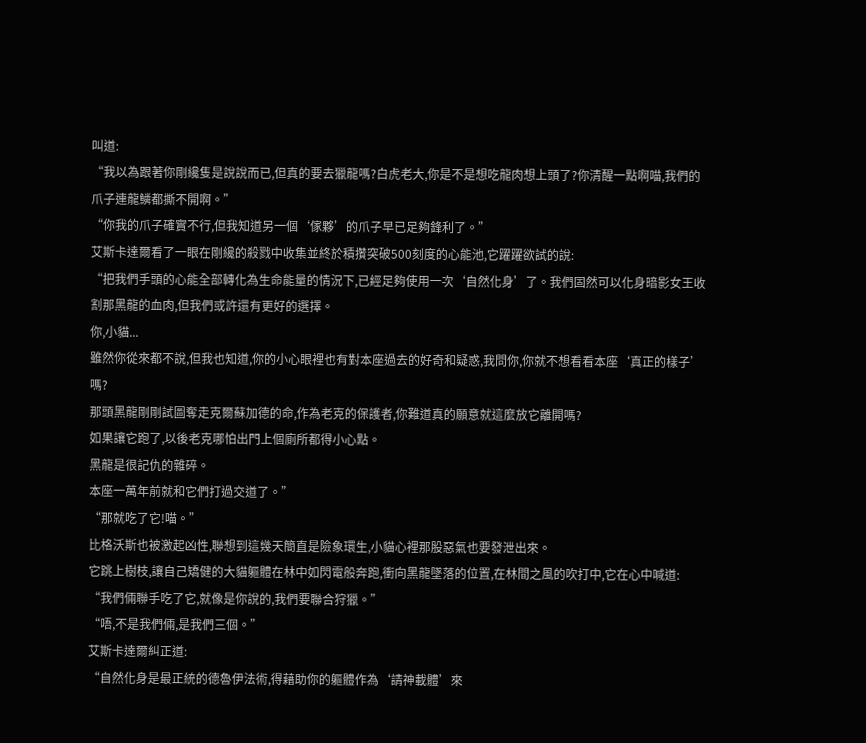叫道:
“我以為跟著你剛纔隻是說說而已,但真的要去獵龍嗎?白虎老大,你是不是想吃龍肉想上頭了?你清醒一點啊喵,我們的爪子連龍鱗都撕不開啊。”
“你我的爪子確實不行,但我知道另一個‘傢夥’的爪子早已足夠鋒利了。”
艾斯卡達爾看了一眼在剛纔的殺戮中收集並終於積攢突破500刻度的心能池,它躍躍欲試的說:
“把我們手頭的心能全部轉化為生命能量的情況下,已經足夠使用一次‘自然化身’了。我們固然可以化身暗影女王收割那黑龍的血肉,但我們或許還有更好的選擇。
你,小貓...
雖然你從來都不說,但我也知道,你的小心眼裡也有對本座過去的好奇和疑惑,我問你,你就不想看看本座‘真正的樣子’嗎?
那頭黑龍剛剛試圖奪走克爾蘇加德的命,作為老克的保護者,你難道真的願意就這麼放它離開嗎?
如果讓它跑了,以後老克哪怕出門上個廁所都得小心點。
黑龍是很記仇的雜碎。
本座一萬年前就和它們打過交道了。”
“那就吃了它!喵。”
比格沃斯也被激起凶性,聯想到這幾天簡直是險象環生,小貓心裡那股惡氣也要發泄出來。
它跳上樹枝,讓自己矯健的大貓軀體在林中如閃電般奔跑,衝向黑龍墜落的位置,在林間之風的吹打中,它在心中喊道:
“我們倆聯手吃了它,就像是你說的,我們要聯合狩獵。”
“唔,不是我們倆,是我們三個。”
艾斯卡達爾糾正道:
“自然化身是最正統的德魯伊法術,得藉助你的軀體作為‘請神載體’來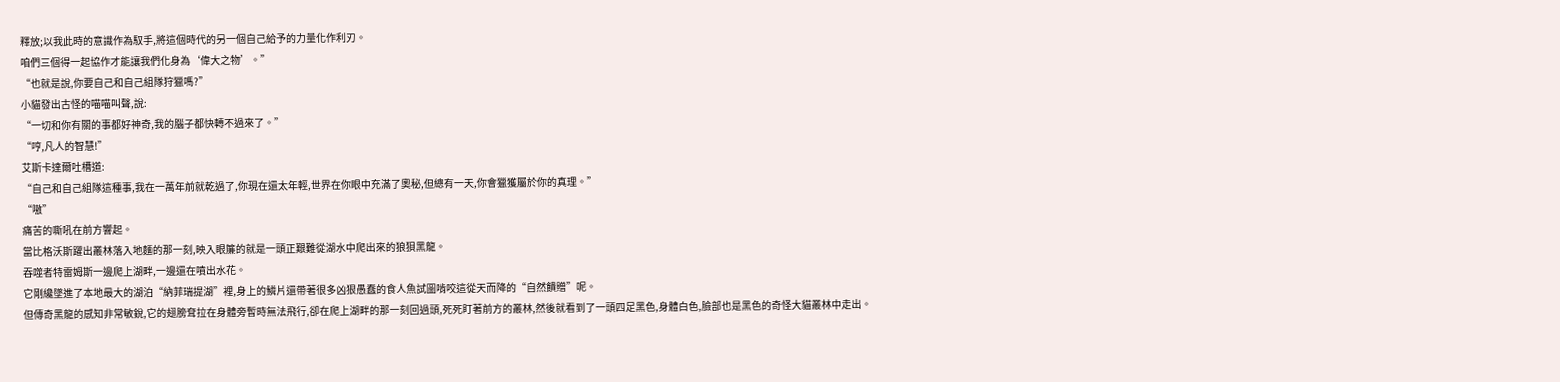釋放;以我此時的意識作為馭手,將這個時代的另一個自己給予的力量化作利刃。
咱們三個得一起協作才能讓我們化身為‘偉大之物’。”
“也就是說,你要自己和自己組隊狩獵嗎?”
小貓發出古怪的喵喵叫聲,說:
“一切和你有關的事都好神奇,我的腦子都快轉不過來了。”
“哼,凡人的智慧!”
艾斯卡達爾吐槽道:
“自己和自己組隊這種事,我在一萬年前就乾過了,你現在還太年輕,世界在你眼中充滿了奧秘,但總有一天,你會獵獲屬於你的真理。”
“嗷”
痛苦的嘶吼在前方響起。
當比格沃斯躍出叢林落入地麵的那一刻,映入眼簾的就是一頭正艱難從湖水中爬出來的狼狽黑龍。
吞噬者特雷姆斯一邊爬上湖畔,一邊還在噴出水花。
它剛纔墜進了本地最大的湖泊“納菲瑞提湖”裡,身上的鱗片還帶著很多凶狠愚蠢的食人魚試圖啃咬這從天而降的“自然饋贈”呢。
但傳奇黑龍的感知非常敏銳,它的翅膀耷拉在身體旁暫時無法飛行,卻在爬上湖畔的那一刻回過頭,死死盯著前方的叢林,然後就看到了一頭四足黑色,身體白色,臉部也是黑色的奇怪大貓叢林中走出。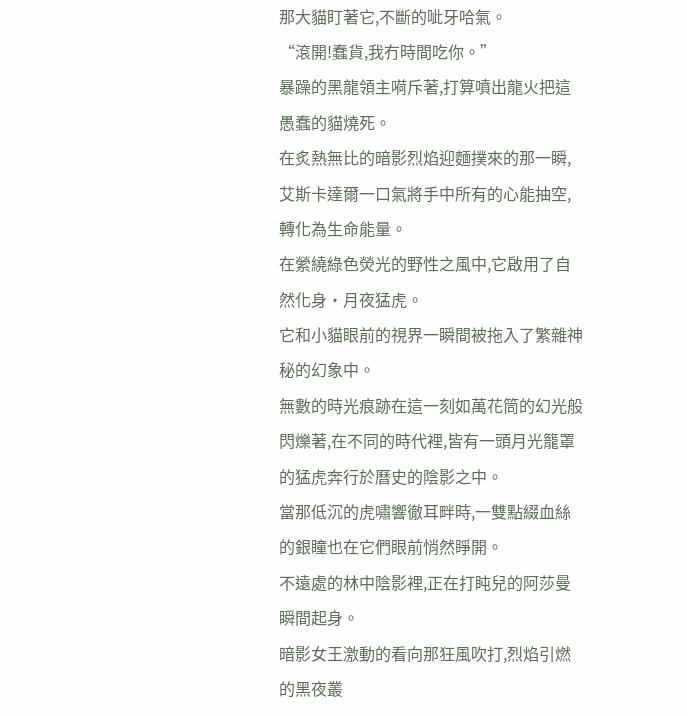那大貓盯著它,不斷的呲牙哈氣。
“滾開!蠢貨,我冇時間吃你。”
暴躁的黑龍領主嗬斥著,打算噴出龍火把這愚蠢的貓燒死。
在炙熱無比的暗影烈焰迎麵撲來的那一瞬,艾斯卡達爾一口氣將手中所有的心能抽空,轉化為生命能量。
在縈繞綠色熒光的野性之風中,它啟用了自然化身·月夜猛虎。
它和小貓眼前的視界一瞬間被拖入了繁雜神秘的幻象中。
無數的時光痕跡在這一刻如萬花筒的幻光般閃爍著,在不同的時代裡,皆有一頭月光籠罩的猛虎奔行於曆史的陰影之中。
當那低沉的虎嘯響徹耳畔時,一雙點綴血絲的銀瞳也在它們眼前悄然睜開。
不遠處的林中陰影裡,正在打盹兒的阿莎曼瞬間起身。
暗影女王激動的看向那狂風吹打,烈焰引燃的黑夜叢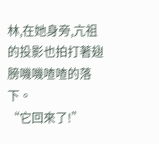林,在她身旁,亢祖的投影也拍打著翅膀嘰嘰喳喳的落下。
“它回來了!”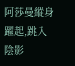阿莎曼縱身躍起,跳入陰影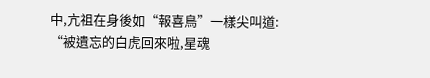中,亢祖在身後如“報喜鳥”一樣尖叫道:
“被遺忘的白虎回來啦,星魂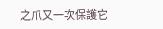之爪又一次保護它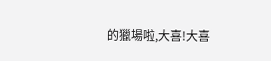的獵場啦,大喜!大喜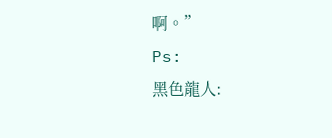啊。”
Ps:
黑色龍人: